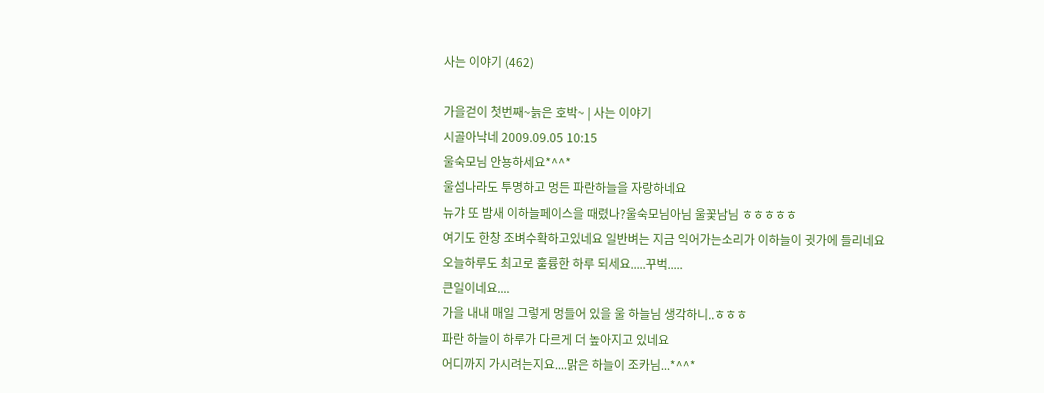사는 이야기 (462)

가을걷이 첫번째~늙은 호박~ | 사는 이야기
시골아낙네 2009.09.05 10:15
울숙모님 안뇽하세요*^^*
울섬나라도 투명하고 멍든 파란하늘을 자랑하네요
뉴갸 또 밤새 이하늘페이스을 때렸나?울숙모님아님 울꽃남님 ㅎㅎㅎㅎㅎ
여기도 한창 조벼수확하고있네요 일반벼는 지금 익어가는소리가 이하늘이 귓가에 들리네요
오늘하루도 최고로 훌륭한 하루 되세요.....꾸벅.....
큰일이네요....
가을 내내 매일 그렇게 멍들어 있을 울 하늘님 생각하니..ㅎㅎㅎ
파란 하늘이 하루가 다르게 더 높아지고 있네요
어디까지 가시려는지요....맑은 하늘이 조카님...*^^*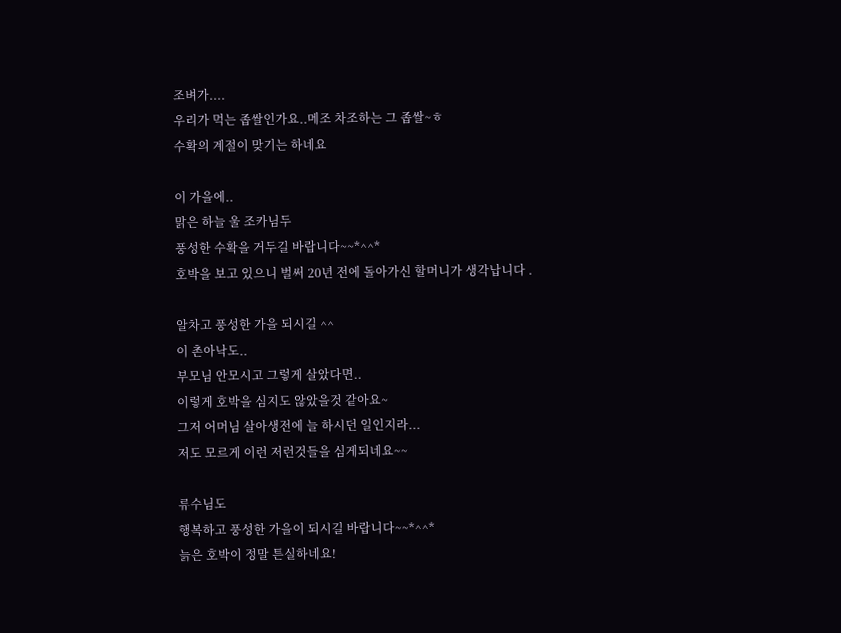조벼가....
우리가 먹는 좁쌀인가요..메조 차조하는 그 좁쌀~ㅎ
수확의 계절이 맞기는 하네요

이 가을에..
맑은 하늘 울 조카님두
풍성한 수확을 거두길 바랍니다~~*^^*
호박을 보고 있으니 벌써 20년 전에 돌아가신 할머니가 생각납니다 .

알차고 풍성한 가을 되시길 ^^
이 촌아낙도..
부모님 안모시고 그렇게 살았다면..
이렇게 호박을 심지도 않았을것 같아요~
그저 어머님 살아생전에 늘 하시던 일인지라...
저도 모르게 이런 저런것들을 심게되네요~~

류수님도
행복하고 풍성한 가을이 되시길 바랍니다~~*^^*
늙은 호박이 정말 튼실하네요!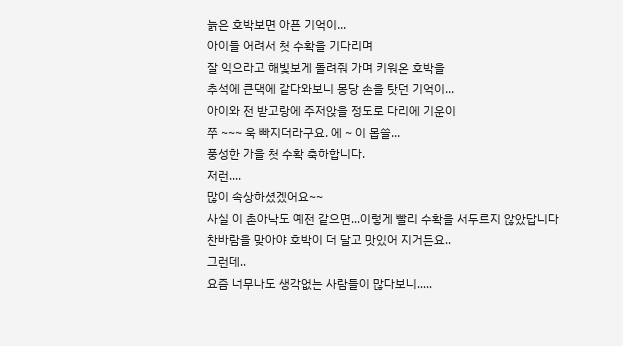늙은 호박보면 아픈 기억이...
아이들 어려서 첫 수확을 기다리며
잘 익으라고 해빛보게 돌려줘 가며 키워온 호박을
추석에 큰댁에 같다와보니 몽당 손을 탓던 기억이...
아이와 전 받고랑에 주저앉을 정도로 다리에 기운이
쭈 ~~~ 욱 빠지더라구요. 에 ~ 이 몹쓸...
풍성한 가을 첫 수확 축하합니다.
저런....
많이 속상하셨겠어요~~
사실 이 촌아낙도 예전 같으면...이렇게 빨리 수확을 서두르지 않았답니다
찬바람을 맞아야 호박이 더 달고 맛있어 지거든요..
그런데..
요즘 너무나도 생각없는 사람들이 많다보니.....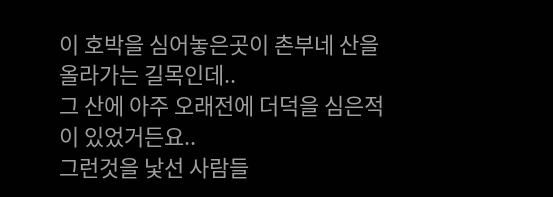이 호박을 심어놓은곳이 촌부네 산을 올라가는 길목인데..
그 산에 아주 오래전에 더덕을 심은적이 있었거든요..
그런것을 낯선 사람들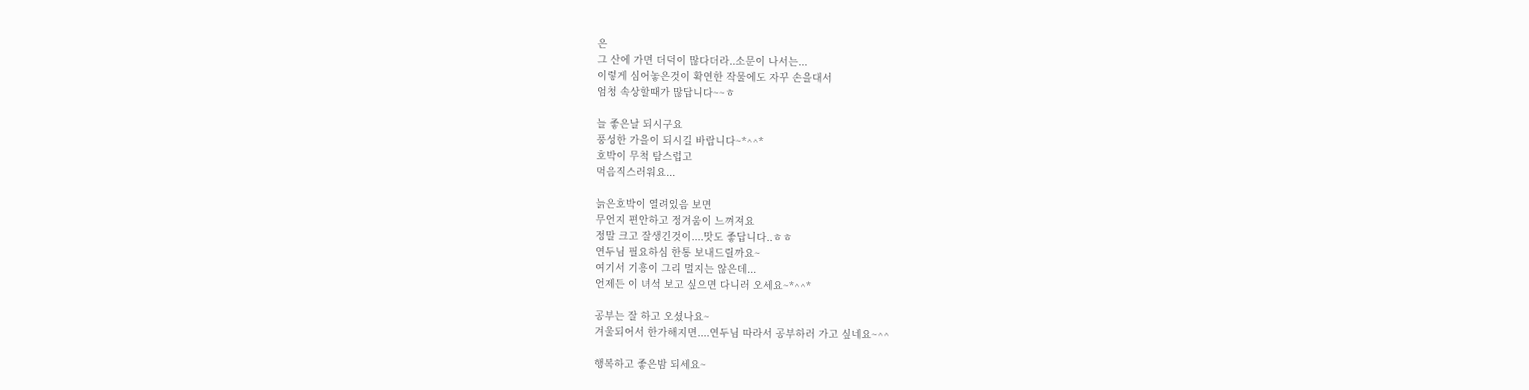은
그 산에 가면 더덕이 많다더라..소문이 나서는...
이렇게 심어놓은것이 확연한 작물에도 자꾸 손을대서
엄청 속상할때가 많답니다~~ㅎ

늘 좋은날 되시구요
풍성한 가을이 되시길 바랍니다~*^^*
호박이 무척 탐스럽고
먹음직스러워요...

늙은호박이 열려있음 보면
무언지 편안하고 정겨움이 느껴져요
정말 크고 잘생긴것이....맛도 좋답니다..ㅎㅎ
연두님 필요하심 한통 보내드릴까요~
여기서 기흥이 그리 멀지는 않은데...
언제든 이 녀석 보고 싶으면 다니러 오세요~*^^*

공부는 잘 하고 오셨나요~
겨울되어서 한가해지면....연두님 따라서 공부하러 가고 싶네요~^^

행복하고 좋은밤 되세요~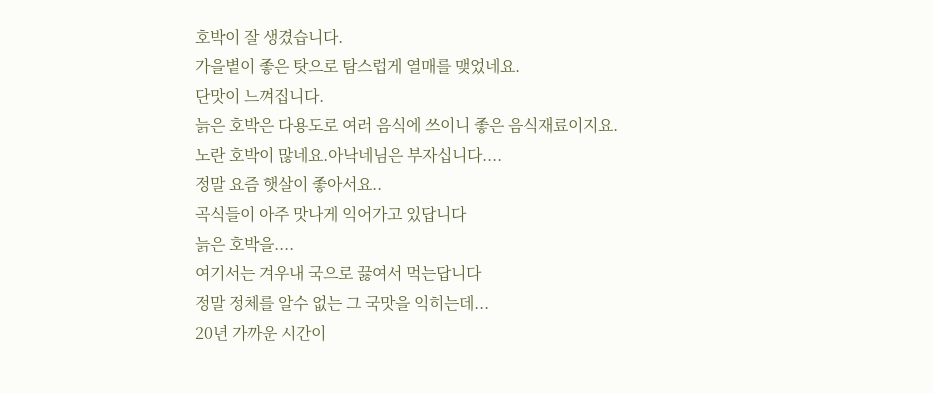호박이 잘 생겼습니다.
가을볕이 좋은 탓으로 탐스럽게 열매를 맺었네요.
단맛이 느껴집니다.
늙은 호박은 다용도로 여러 음식에 쓰이니 좋은 음식재료이지요.
노란 호박이 많네요.아낙네님은 부자십니다....
정말 요즘 햇살이 좋아서요..
곡식들이 아주 맛나게 익어가고 있답니다
늙은 호박을....
여기서는 겨우내 국으로 끓여서 먹는답니다
정말 정체를 알수 없는 그 국맛을 익히는데...
20년 가까운 시간이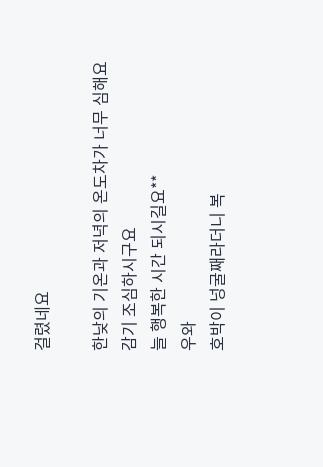걸렸네요

한낮의 기온과 저녁의 온도차가 너무 심해요
감기 조심하시구요
늘 행복한 시간 되시길요**
우와
호박이 넝굴째라더니 복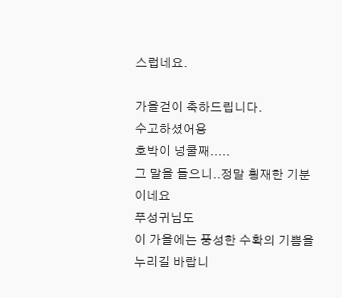스럽네요.

가을걷이 축하드립니다.
수고하셨어용
호박이 넝쿨째.....
그 말을 들으니..정말 횡재한 기분이네요
푸성귀님도
이 가을에는 풍성한 수확의 기쁨을 누리길 바랍니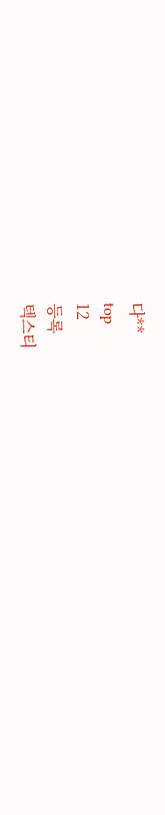다**
top
12
등록
텍스티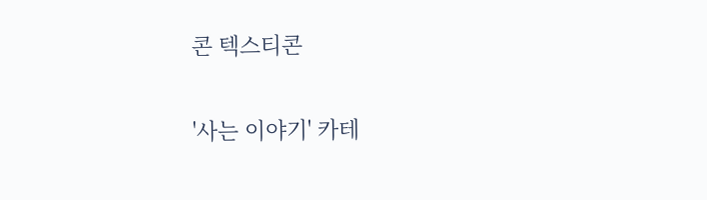콘 텍스티콘

'사는 이야기' 카테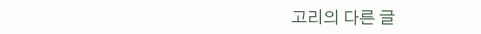고리의 다른 글